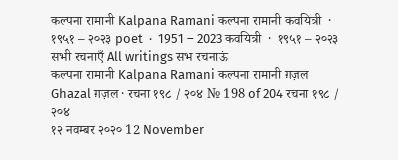कल्पना रामानी Kalpana Ramani कल्पना रामानी कवयित्री  ·  १९५१ – २०२३ poet  ·  1951 – 2023 कवयित्री  ·  १९५१ – २०२३
सभी रचनाएँ All writings सभ रचनाऊं
कल्पना रामानी Kalpana Ramani कल्पना रामानी ग़ज़ल Ghazal ग़ज़ल · रचना १९८ / २०४ № 198 of 204 रचना १९८ / २०४
१२ नवम्बर २०२० 12 November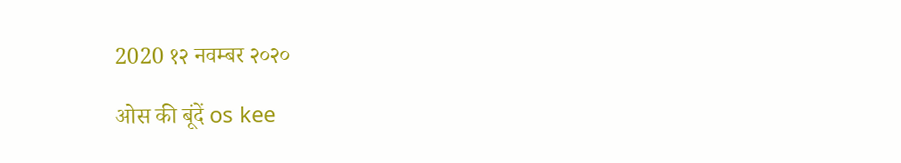2020 १२ नवम्बर २०२०

ओस की बूंदें os kee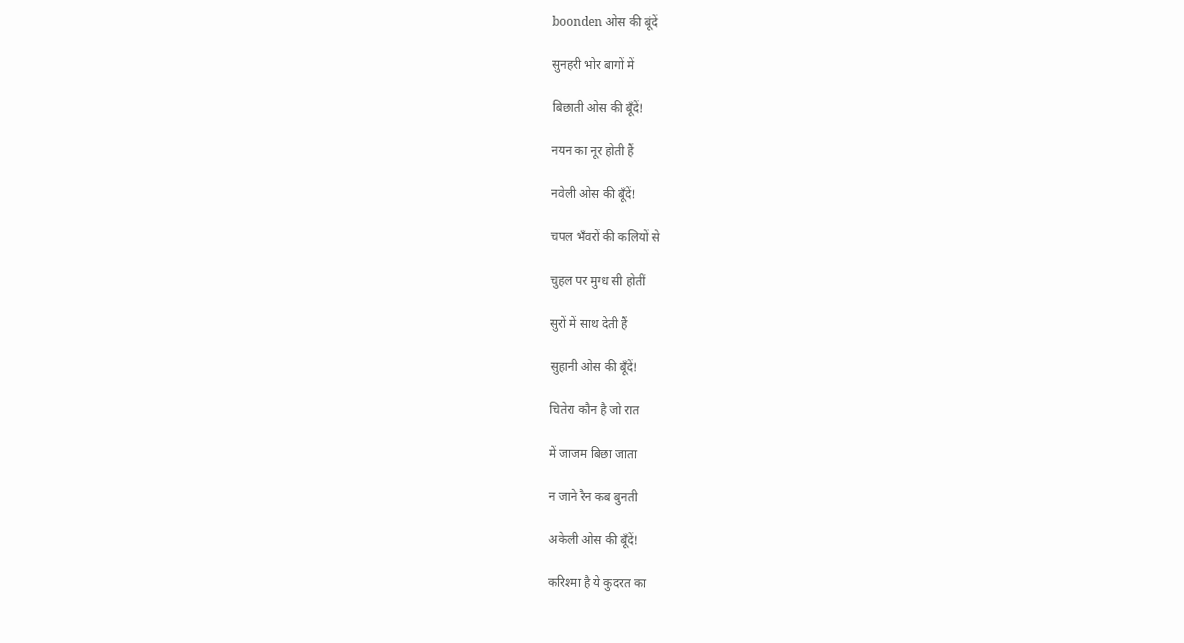boonden ओस की बूंदें

सुनहरी भोर बागों में

बिछाती ओस की बूँदें!

नयन का नूर होती हैं

नवेली ओस की बूँदें!

चपल भँवरों की कलियों से

चुहल पर मुग्ध सी होतीं

सुरों में साथ देती हैं

सुहानी ओस की बूँदें!

चितेरा कौन है जो रात

में जाजम बिछा जाता

न जाने रैन कब बुनती

अकेली ओस की बूँदें!

करिश्मा है ये कुदरत का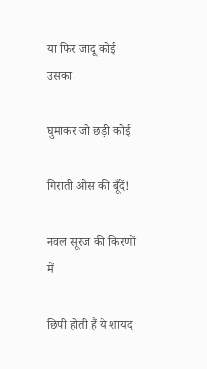या फिर जादू कोई उसका

घुमाकर जो छड़ी कोई

गिराती ओस की बूँदें!

नवल सूरज की किरणों में

छिपी होती हैं ये शायद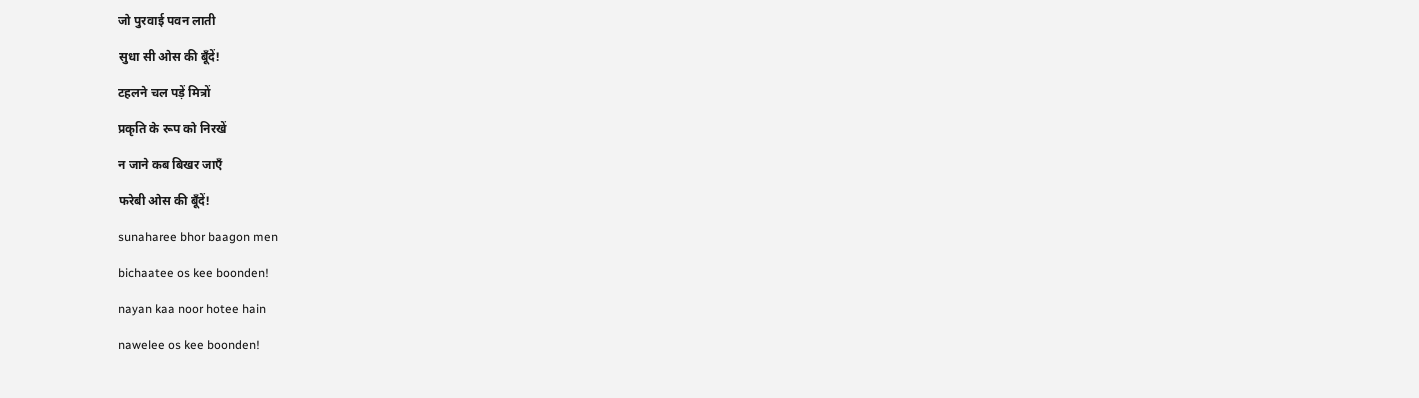जो पुरवाई पवन लाती

सुधा सी ओस की बूँदें!

टहलने चल पड़ें मित्रों

प्रकृति के रूप को निरखें

न जाने कब बिखर जाएँ

फरेबी ओस की बूँदें!

sunaharee bhor baagon men

bichaatee os kee boonden!

nayan kaa noor hotee hain

nawelee os kee boonden!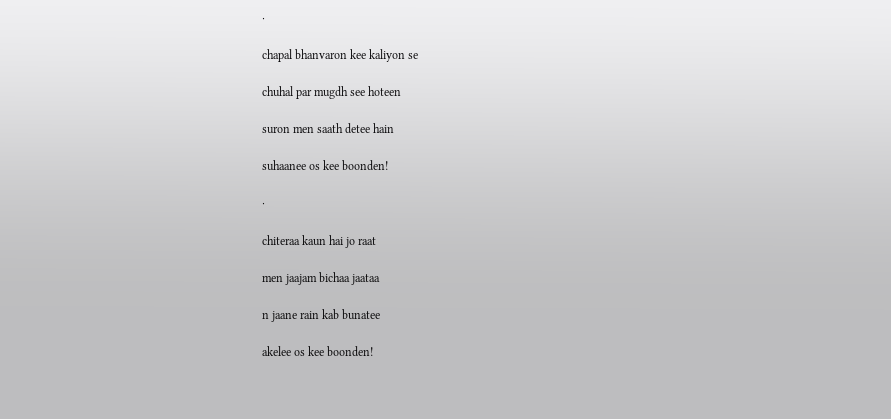·

chapal bhanvaron kee kaliyon se

chuhal par mugdh see hoteen

suron men saath detee hain

suhaanee os kee boonden!

·

chiteraa kaun hai jo raat

men jaajam bichaa jaataa

n jaane rain kab bunatee

akelee os kee boonden!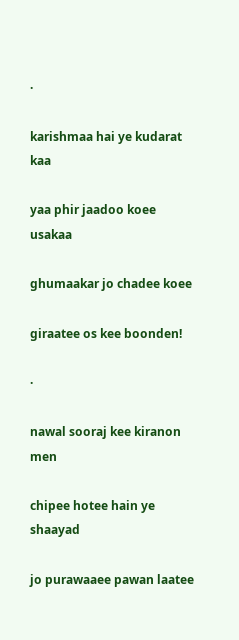·

karishmaa hai ye kudarat kaa

yaa phir jaadoo koee usakaa

ghumaakar jo chadee koee

giraatee os kee boonden!

·

nawal sooraj kee kiranon men

chipee hotee hain ye shaayad

jo purawaaee pawan laatee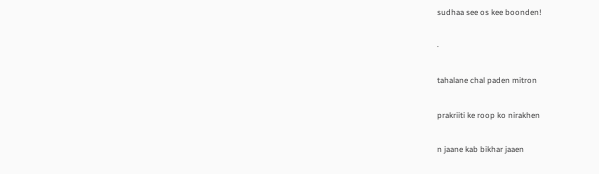sudhaa see os kee boonden!

·

tahalane chal paden mitron

prakriiti ke roop ko nirakhen

n jaane kab bikhar jaaen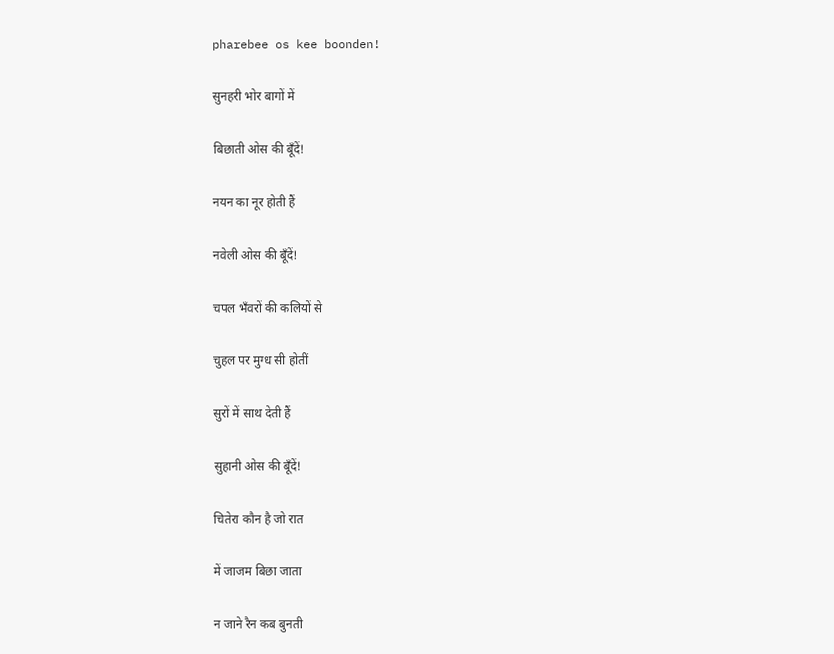pharebee os kee boonden!

सुनहरी भोर बागों में

बिछाती ओस की बूँदें!

नयन का नूर होती हैं

नवेली ओस की बूँदें!

चपल भँवरों की कलियों से

चुहल पर मुग्ध सी होतीं

सुरों में साथ देती हैं

सुहानी ओस की बूँदें!

चितेरा कौन है जो रात

में जाजम बिछा जाता

न जाने रैन कब बुनती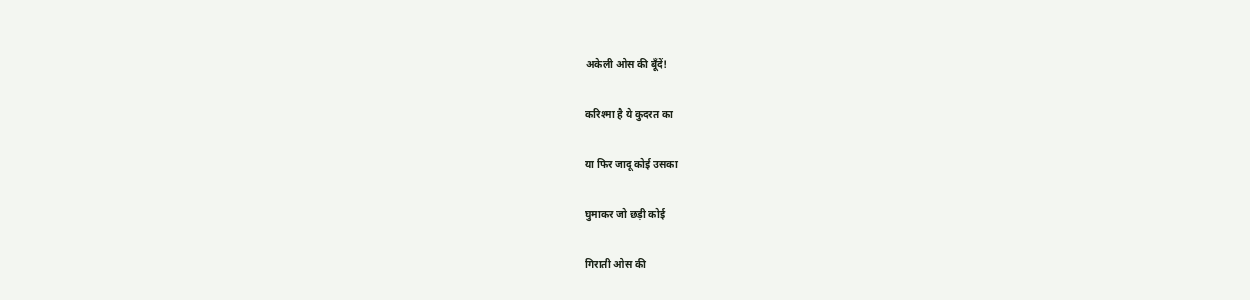अकेली ओस की बूँदें!

करिश्मा है ये कुदरत का

या फिर जादू कोई उसका

घुमाकर जो छड़ी कोई

गिराती ओस की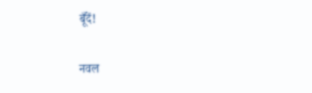बूँदें!

नवल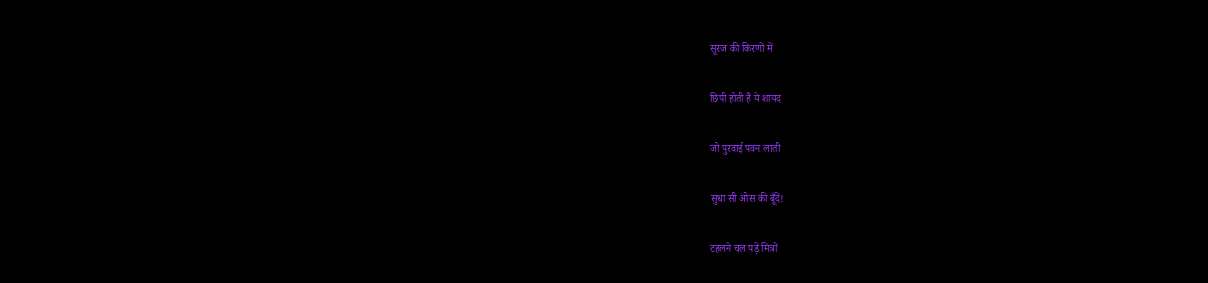सूरज की किरणों में

छिपी होती हैं ये शायद

जो पुरवाई पवन लाती

सुधा सी ओस की बूँदें!

टहलने चल पड़ें मित्रों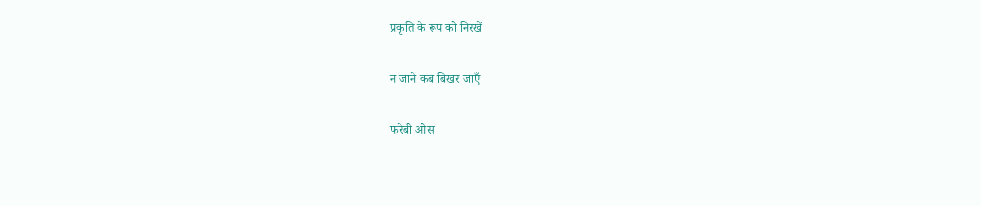प्रकृति के रूप को निरखें

न जाने कब बिखर जाएँ

फरेबी ओस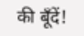की बूँदें!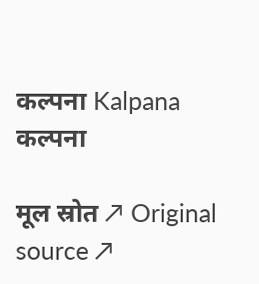कल्पना Kalpana कल्पना

मूल स्रोत ↗ Original source ↗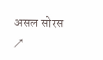असल सोरस ↗